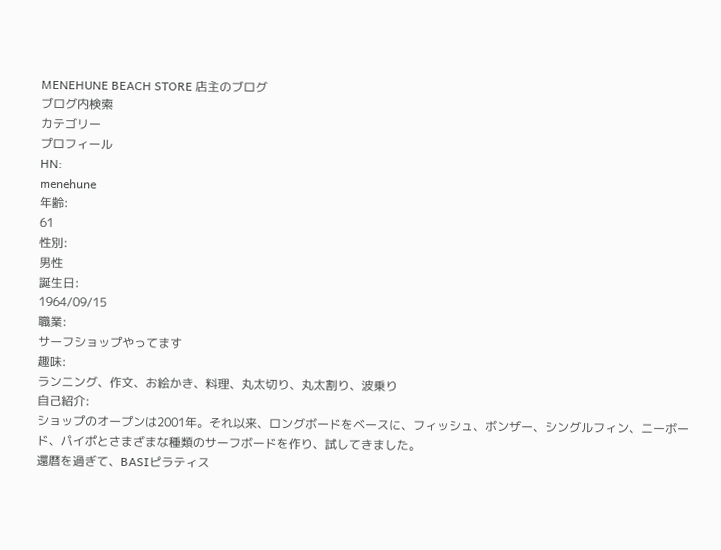MENEHUNE BEACH STORE 店主のブログ
ブログ内検索
カテゴリー
プロフィール
HN:
menehune
年齢:
61
性別:
男性
誕生日:
1964/09/15
職業:
サーフショップやってます
趣味:
ランニング、作文、お絵かき、料理、丸太切り、丸太割り、波乗り
自己紹介:
ショップのオープンは2001年。それ以来、ロングボードをベースに、フィッシュ、ボンザー、シングルフィン、ニーボード、パイポとさまざまな種類のサーフボードを作り、試してきました。
還暦を過ぎて、BASIピラティス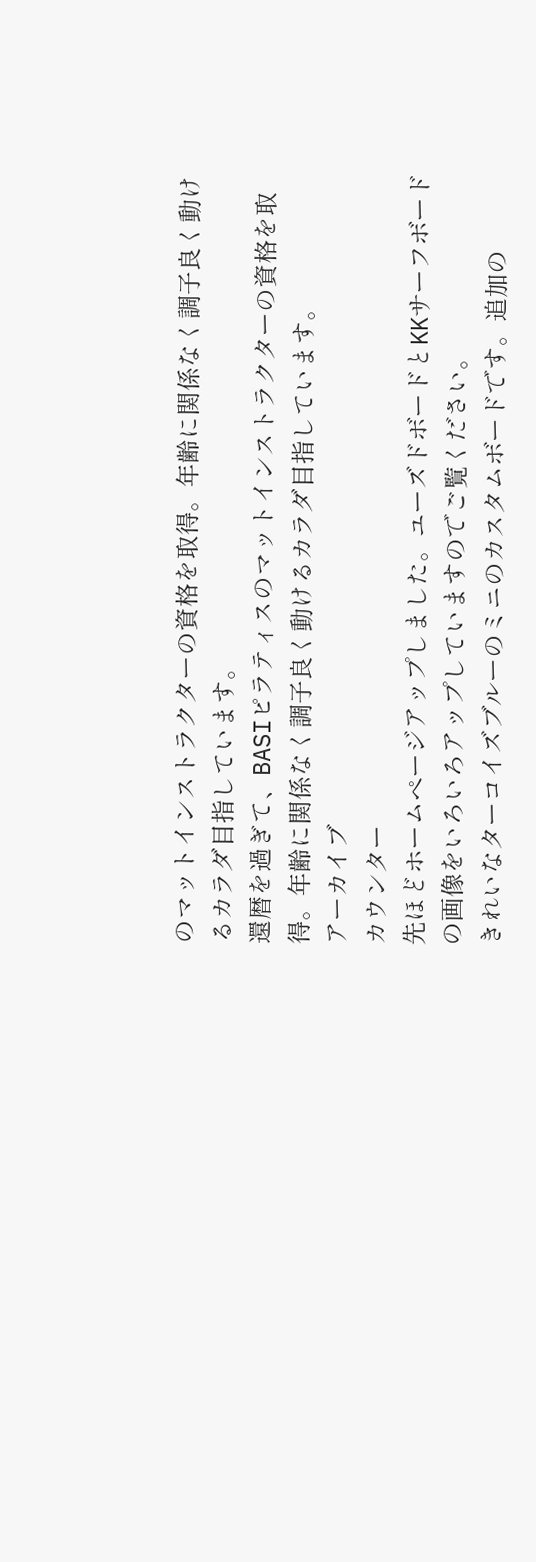のマットインストラクターの資格を取得。年齢に関係なく調子良く動けるカラダ目指しています。
還暦を過ぎて、BASIピラティスのマットインストラクターの資格を取得。年齢に関係なく調子良く動けるカラダ目指しています。
アーカイブ
カウンター
先ほどホームページアップしました。ユーズドボードとKKサーフボードの画像をいろいろアップしていますのでご覧ください。
きれいなターコイズブルーのミニのカスタムボードです。追加の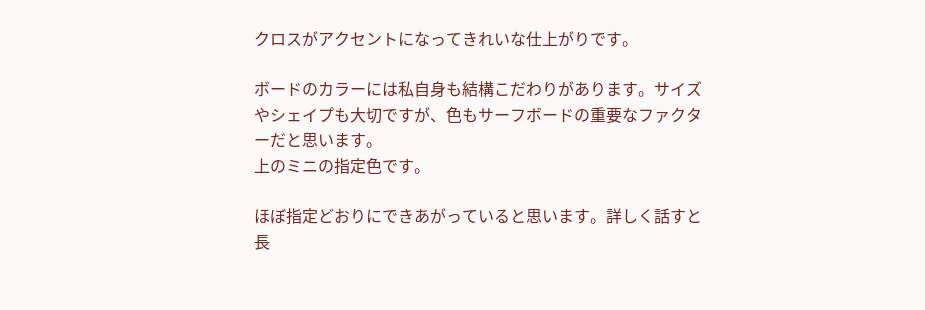クロスがアクセントになってきれいな仕上がりです。

ボードのカラーには私自身も結構こだわりがあります。サイズやシェイプも大切ですが、色もサーフボードの重要なファクターだと思います。
上のミニの指定色です。

ほぼ指定どおりにできあがっていると思います。詳しく話すと長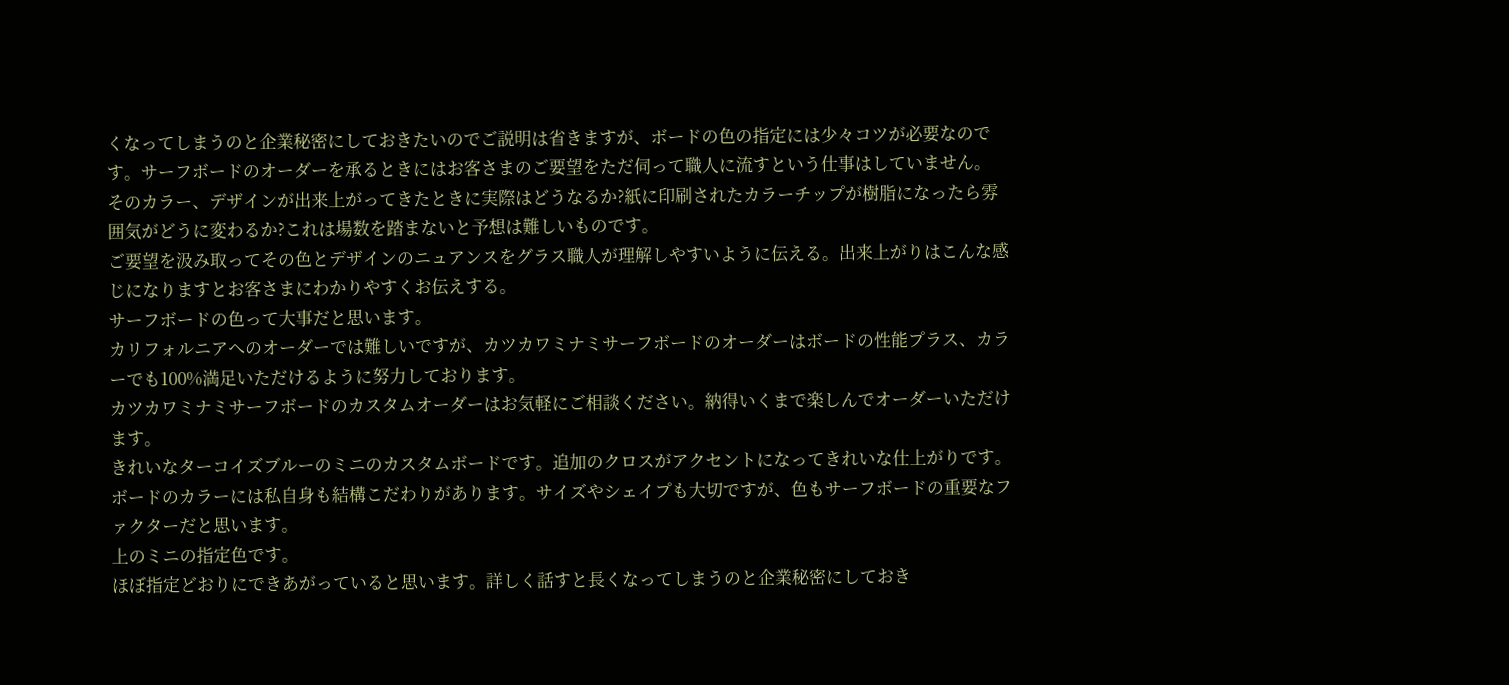くなってしまうのと企業秘密にしておきたいのでご説明は省きますが、ボードの色の指定には少々コツが必要なのです。サーフボードのオーダーを承るときにはお客さまのご要望をただ伺って職人に流すという仕事はしていません。
そのカラー、デザインが出来上がってきたときに実際はどうなるか?紙に印刷されたカラーチップが樹脂になったら雰囲気がどうに変わるか?これは場数を踏まないと予想は難しいものです。
ご要望を汲み取ってその色とデザインのニュアンスをグラス職人が理解しやすいように伝える。出来上がりはこんな感じになりますとお客さまにわかりやすくお伝えする。
サーフボードの色って大事だと思います。
カリフォルニアへのオーダーでは難しいですが、カツカワミナミサーフボードのオーダーはボードの性能プラス、カラーでも100%満足いただけるように努力しております。
カツカワミナミサーフボードのカスタムオーダーはお気軽にご相談ください。納得いくまで楽しんでオーダーいただけます。
きれいなターコイズブルーのミニのカスタムボードです。追加のクロスがアクセントになってきれいな仕上がりです。
ボードのカラーには私自身も結構こだわりがあります。サイズやシェイプも大切ですが、色もサーフボードの重要なファクターだと思います。
上のミニの指定色です。
ほぼ指定どおりにできあがっていると思います。詳しく話すと長くなってしまうのと企業秘密にしておき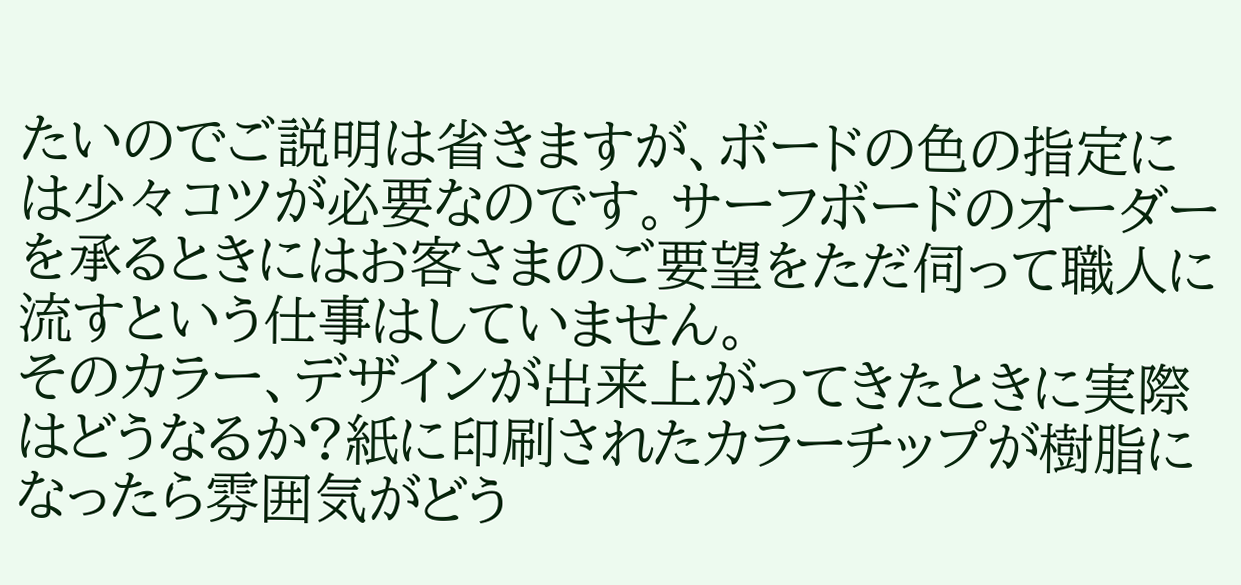たいのでご説明は省きますが、ボードの色の指定には少々コツが必要なのです。サーフボードのオーダーを承るときにはお客さまのご要望をただ伺って職人に流すという仕事はしていません。
そのカラー、デザインが出来上がってきたときに実際はどうなるか?紙に印刷されたカラーチップが樹脂になったら雰囲気がどう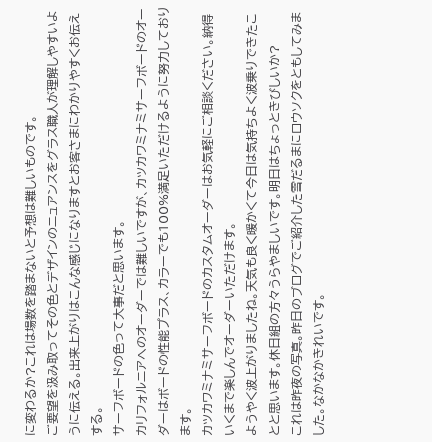に変わるか?これは場数を踏まないと予想は難しいものです。
ご要望を汲み取ってその色とデザインのニュアンスをグラス職人が理解しやすいように伝える。出来上がりはこんな感じになりますとお客さまにわかりやすくお伝えする。
サーフボードの色って大事だと思います。
カリフォルニアへのオーダーでは難しいですが、カツカワミナミサーフボードのオーダーはボードの性能プラス、カラーでも100%満足いただけるように努力しております。
カツカワミナミサーフボードのカスタムオーダーはお気軽にご相談ください。納得いくまで楽しんでオーダーいただけます。
ようやく波上がりましたね。天気も良く暖かくて今日は気持ちよく波乗りできたことと思います。休日組の方々うらやましいです。明日はちょっときびしいか?
これは昨夜の写真。昨日のブログでご紹介した雪だるまにロウソクをともしてみました。なかなかきれいです。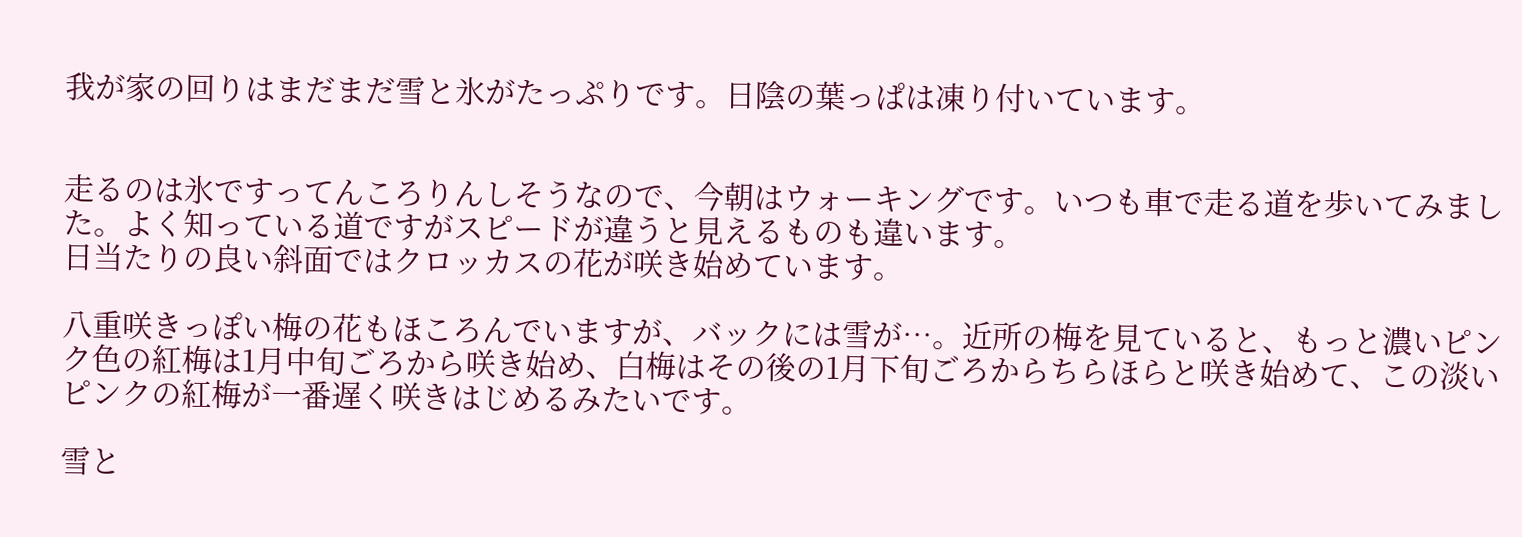我が家の回りはまだまだ雪と氷がたっぷりです。日陰の葉っぱは凍り付いています。


走るのは氷ですってんころりんしそうなので、今朝はウォーキングです。いつも車で走る道を歩いてみました。よく知っている道ですがスピードが違うと見えるものも違います。
日当たりの良い斜面ではクロッカスの花が咲き始めています。

八重咲きっぽい梅の花もほころんでいますが、バックには雪が…。近所の梅を見ていると、もっと濃いピンク色の紅梅は1月中旬ごろから咲き始め、白梅はその後の1月下旬ごろからちらほらと咲き始めて、この淡いピンクの紅梅が一番遅く咲きはじめるみたいです。

雪と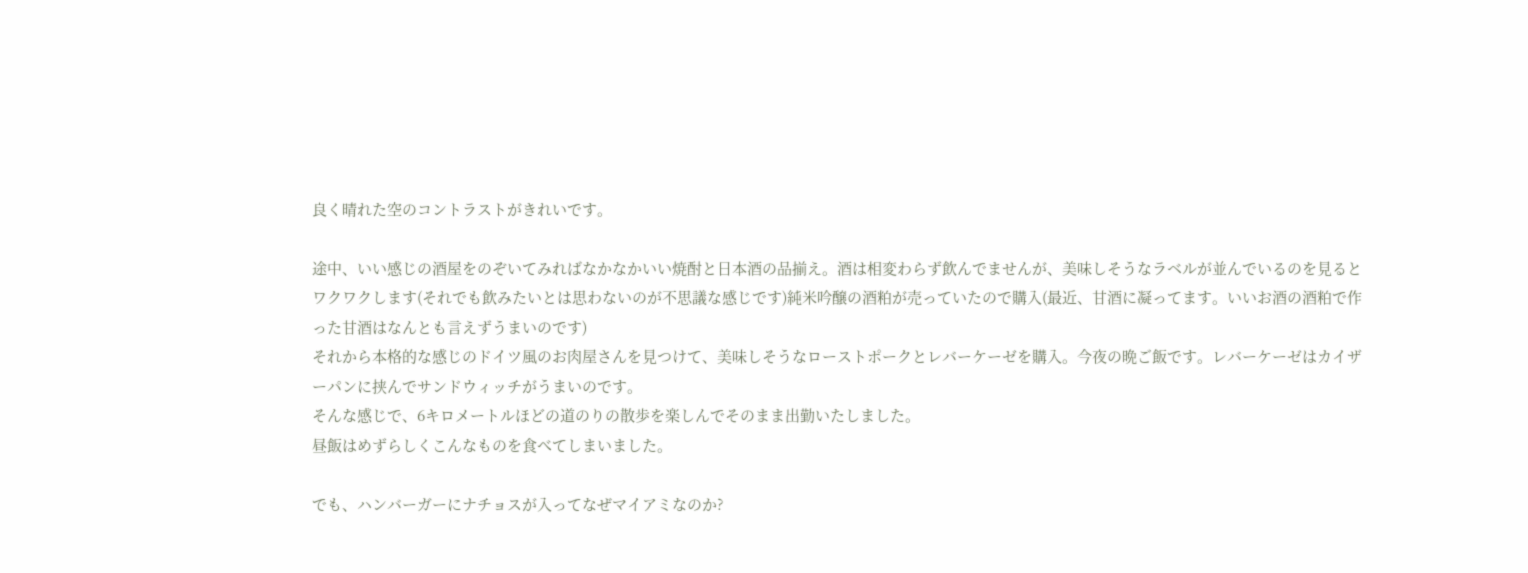良く晴れた空のコントラストがきれいです。

途中、いい感じの酒屋をのぞいてみればなかなかいい焼酎と日本酒の品揃え。酒は相変わらず飲んでませんが、美味しそうなラベルが並んでいるのを見るとワクワクします(それでも飲みたいとは思わないのが不思議な感じです)純米吟醸の酒粕が売っていたので購入(最近、甘酒に凝ってます。いいお酒の酒粕で作った甘酒はなんとも言えずうまいのです)
それから本格的な感じのドイツ風のお肉屋さんを見つけて、美味しそうなローストポークとレバーケーゼを購入。今夜の晩ご飯です。レバーケーゼはカイザーパンに挟んでサンドウィッチがうまいのです。
そんな感じで、6キロメートルほどの道のりの散歩を楽しんでそのまま出勤いたしました。
昼飯はめずらしくこんなものを食べてしまいました。

でも、ハンバーガーにナチョスが入ってなぜマイアミなのか?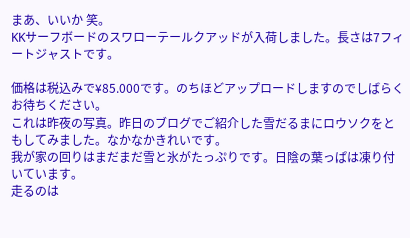まあ、いいか 笑。
KKサーフボードのスワローテールクアッドが入荷しました。長さは7フィートジャストです。

価格は税込みで¥85.000です。のちほどアップロードしますのでしばらくお待ちください。
これは昨夜の写真。昨日のブログでご紹介した雪だるまにロウソクをともしてみました。なかなかきれいです。
我が家の回りはまだまだ雪と氷がたっぷりです。日陰の葉っぱは凍り付いています。
走るのは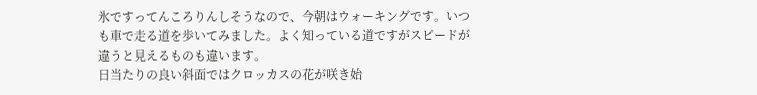氷ですってんころりんしそうなので、今朝はウォーキングです。いつも車で走る道を歩いてみました。よく知っている道ですがスピードが違うと見えるものも違います。
日当たりの良い斜面ではクロッカスの花が咲き始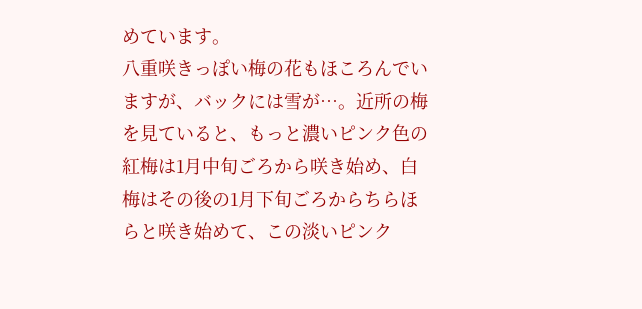めています。
八重咲きっぽい梅の花もほころんでいますが、バックには雪が…。近所の梅を見ていると、もっと濃いピンク色の紅梅は1月中旬ごろから咲き始め、白梅はその後の1月下旬ごろからちらほらと咲き始めて、この淡いピンク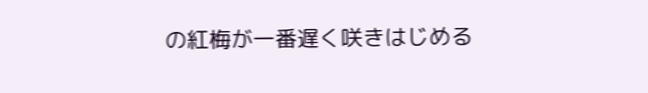の紅梅が一番遅く咲きはじめる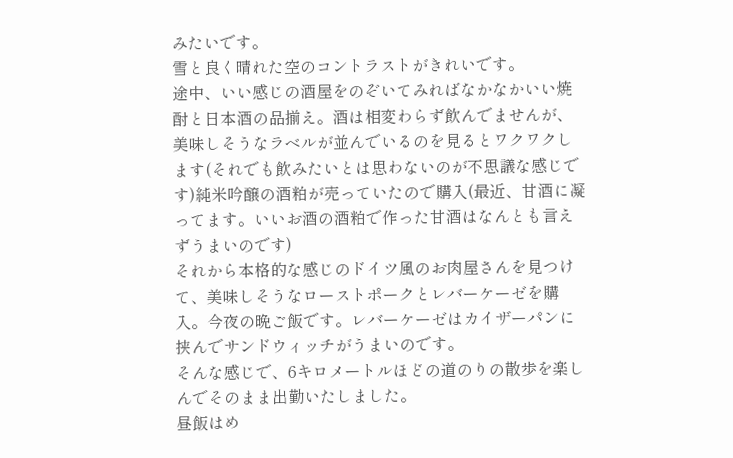みたいです。
雪と良く晴れた空のコントラストがきれいです。
途中、いい感じの酒屋をのぞいてみればなかなかいい焼酎と日本酒の品揃え。酒は相変わらず飲んでませんが、美味しそうなラベルが並んでいるのを見るとワクワクします(それでも飲みたいとは思わないのが不思議な感じです)純米吟醸の酒粕が売っていたので購入(最近、甘酒に凝ってます。いいお酒の酒粕で作った甘酒はなんとも言えずうまいのです)
それから本格的な感じのドイツ風のお肉屋さんを見つけて、美味しそうなローストポークとレバーケーゼを購入。今夜の晩ご飯です。レバーケーゼはカイザーパンに挟んでサンドウィッチがうまいのです。
そんな感じで、6キロメートルほどの道のりの散歩を楽しんでそのまま出勤いたしました。
昼飯はめ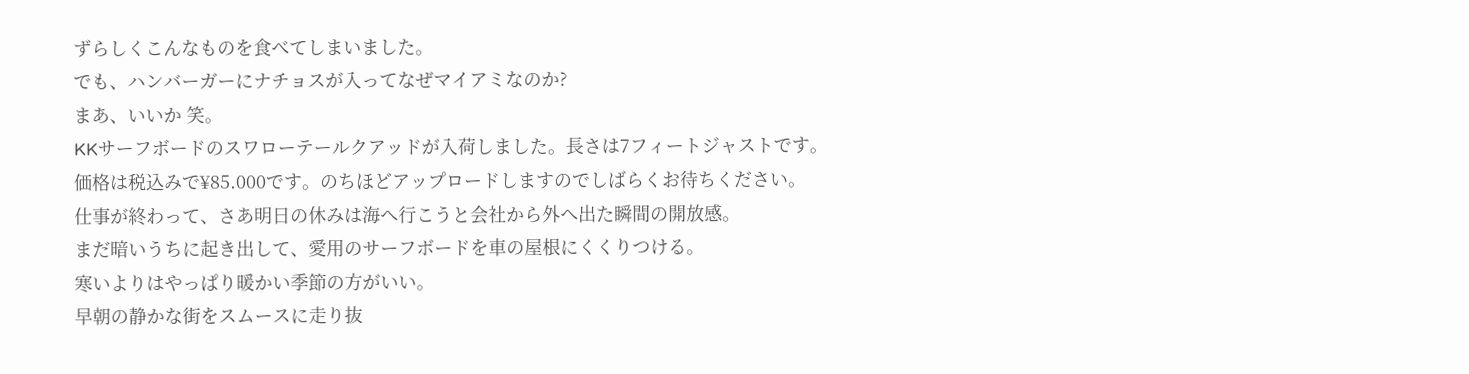ずらしくこんなものを食べてしまいました。
でも、ハンバーガーにナチョスが入ってなぜマイアミなのか?
まあ、いいか 笑。
KKサーフボードのスワローテールクアッドが入荷しました。長さは7フィートジャストです。
価格は税込みで¥85.000です。のちほどアップロードしますのでしばらくお待ちください。
仕事が終わって、さあ明日の休みは海へ行こうと会社から外へ出た瞬間の開放感。
まだ暗いうちに起き出して、愛用のサーフボードを車の屋根にくくりつける。
寒いよりはやっぱり暖かい季節の方がいい。
早朝の静かな街をスムースに走り抜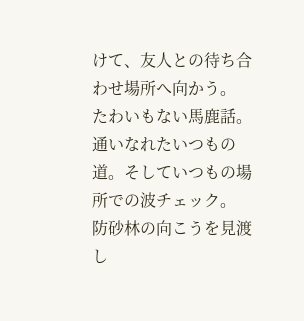けて、友人との待ち合わせ場所へ向かう。
たわいもない馬鹿話。通いなれたいつもの道。そしていつもの場所での波チェック。
防砂林の向こうを見渡し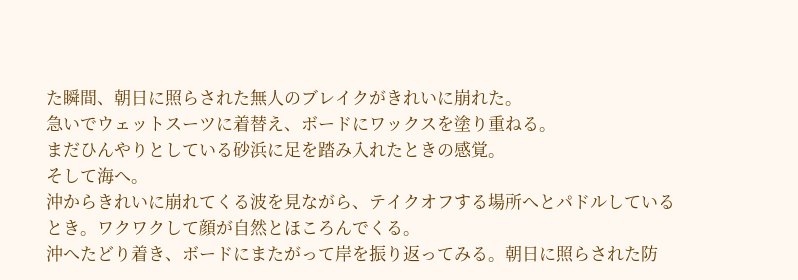た瞬間、朝日に照らされた無人のブレイクがきれいに崩れた。
急いでウェットスーツに着替え、ボードにワックスを塗り重ねる。
まだひんやりとしている砂浜に足を踏み入れたときの感覚。
そして海へ。
沖からきれいに崩れてくる波を見ながら、テイクオフする場所へとパドルしているとき。ワクワクして顔が自然とほころんでくる。
沖へたどり着き、ボードにまたがって岸を振り返ってみる。朝日に照らされた防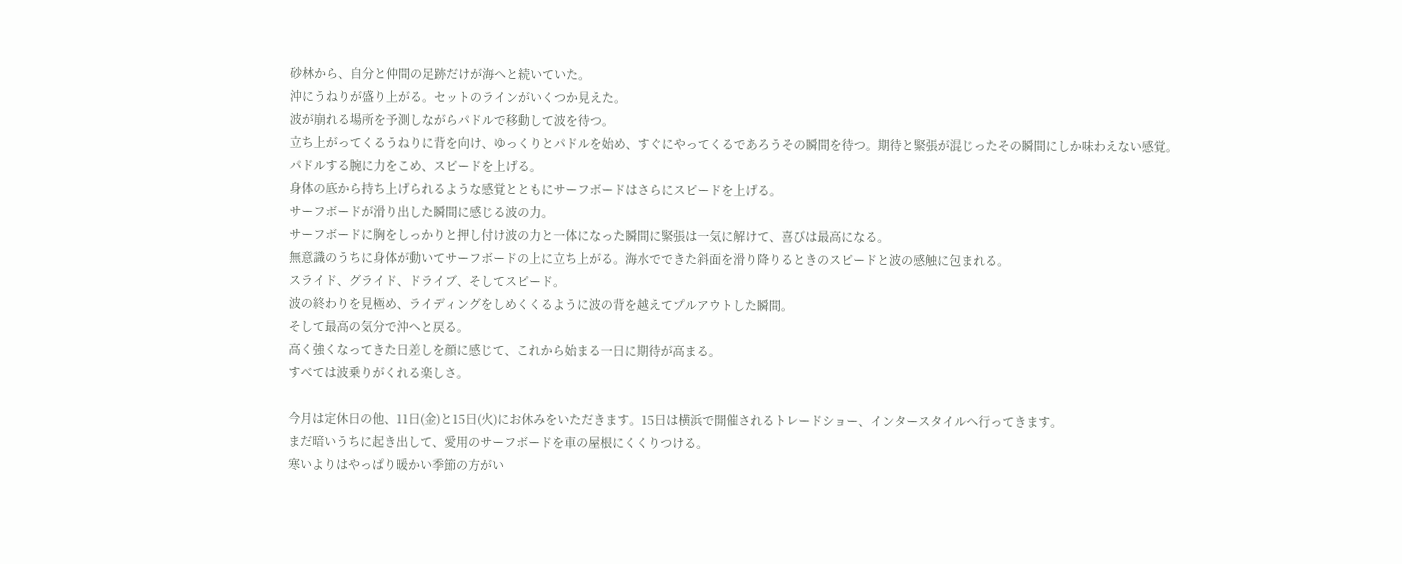砂林から、自分と仲間の足跡だけが海へと続いていた。
沖にうねりが盛り上がる。セットのラインがいくつか見えた。
波が崩れる場所を予測しながらパドルで移動して波を待つ。
立ち上がってくるうねりに背を向け、ゆっくりとパドルを始め、すぐにやってくるであろうその瞬間を待つ。期待と緊張が混じったその瞬間にしか味わえない感覚。
パドルする腕に力をこめ、スピードを上げる。
身体の底から持ち上げられるような感覚とともにサーフボードはさらにスピードを上げる。
サーフボードが滑り出した瞬間に感じる波の力。
サーフボードに胸をしっかりと押し付け波の力と一体になった瞬間に緊張は一気に解けて、喜びは最高になる。
無意識のうちに身体が動いてサーフボードの上に立ち上がる。海水でできた斜面を滑り降りるときのスピードと波の感触に包まれる。
スライド、グライド、ドライブ、そしてスピード。
波の終わりを見極め、ライディングをしめくくるように波の背を越えてプルアウトした瞬間。
そして最高の気分で沖へと戻る。
高く強くなってきた日差しを顔に感じて、これから始まる一日に期待が高まる。
すべては波乗りがくれる楽しさ。

今月は定休日の他、11日(金)と15日(火)にお休みをいただきます。15日は横浜で開催されるトレードショー、インタースタイルへ行ってきます。
まだ暗いうちに起き出して、愛用のサーフボードを車の屋根にくくりつける。
寒いよりはやっぱり暖かい季節の方がい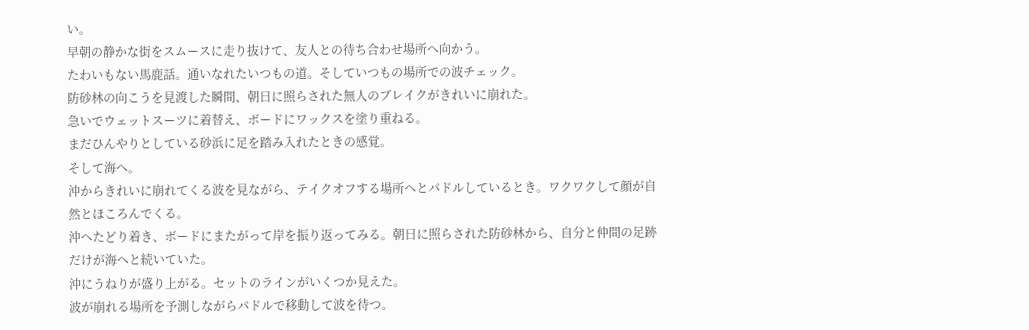い。
早朝の静かな街をスムースに走り抜けて、友人との待ち合わせ場所へ向かう。
たわいもない馬鹿話。通いなれたいつもの道。そしていつもの場所での波チェック。
防砂林の向こうを見渡した瞬間、朝日に照らされた無人のブレイクがきれいに崩れた。
急いでウェットスーツに着替え、ボードにワックスを塗り重ねる。
まだひんやりとしている砂浜に足を踏み入れたときの感覚。
そして海へ。
沖からきれいに崩れてくる波を見ながら、テイクオフする場所へとパドルしているとき。ワクワクして顔が自然とほころんでくる。
沖へたどり着き、ボードにまたがって岸を振り返ってみる。朝日に照らされた防砂林から、自分と仲間の足跡だけが海へと続いていた。
沖にうねりが盛り上がる。セットのラインがいくつか見えた。
波が崩れる場所を予測しながらパドルで移動して波を待つ。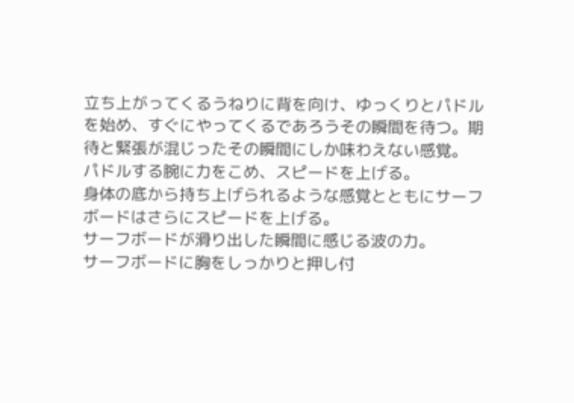立ち上がってくるうねりに背を向け、ゆっくりとパドルを始め、すぐにやってくるであろうその瞬間を待つ。期待と緊張が混じったその瞬間にしか味わえない感覚。
パドルする腕に力をこめ、スピードを上げる。
身体の底から持ち上げられるような感覚とともにサーフボードはさらにスピードを上げる。
サーフボードが滑り出した瞬間に感じる波の力。
サーフボードに胸をしっかりと押し付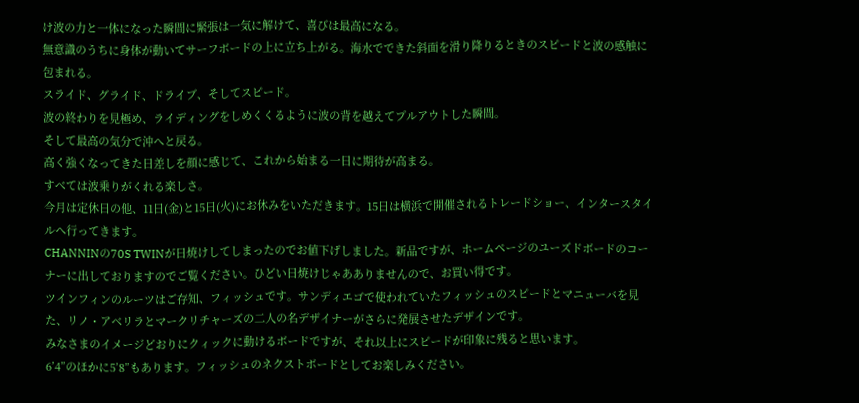け波の力と一体になった瞬間に緊張は一気に解けて、喜びは最高になる。
無意識のうちに身体が動いてサーフボードの上に立ち上がる。海水でできた斜面を滑り降りるときのスピードと波の感触に包まれる。
スライド、グライド、ドライブ、そしてスピード。
波の終わりを見極め、ライディングをしめくくるように波の背を越えてプルアウトした瞬間。
そして最高の気分で沖へと戻る。
高く強くなってきた日差しを顔に感じて、これから始まる一日に期待が高まる。
すべては波乗りがくれる楽しさ。
今月は定休日の他、11日(金)と15日(火)にお休みをいただきます。15日は横浜で開催されるトレードショー、インタースタイルへ行ってきます。
CHANNINの70S TWINが日焼けしてしまったのでお値下げしました。新品ですが、ホームページのユーズドボードのコーナーに出しておりますのでご覧ください。ひどい日焼けじゃあありませんので、お買い得です。
ツインフィンのルーツはご存知、フィッシュです。サンディエゴで使われていたフィッシュのスピードとマニューバを見た、リノ・アベリラとマークリチャーズの二人の名デザイナーがさらに発展させたデザインです。
みなさまのイメージどおりにクィックに動けるボードですが、それ以上にスピードが印象に残ると思います。
6’4”のほかに5’8”もあります。フィッシュのネクストボードとしてお楽しみください。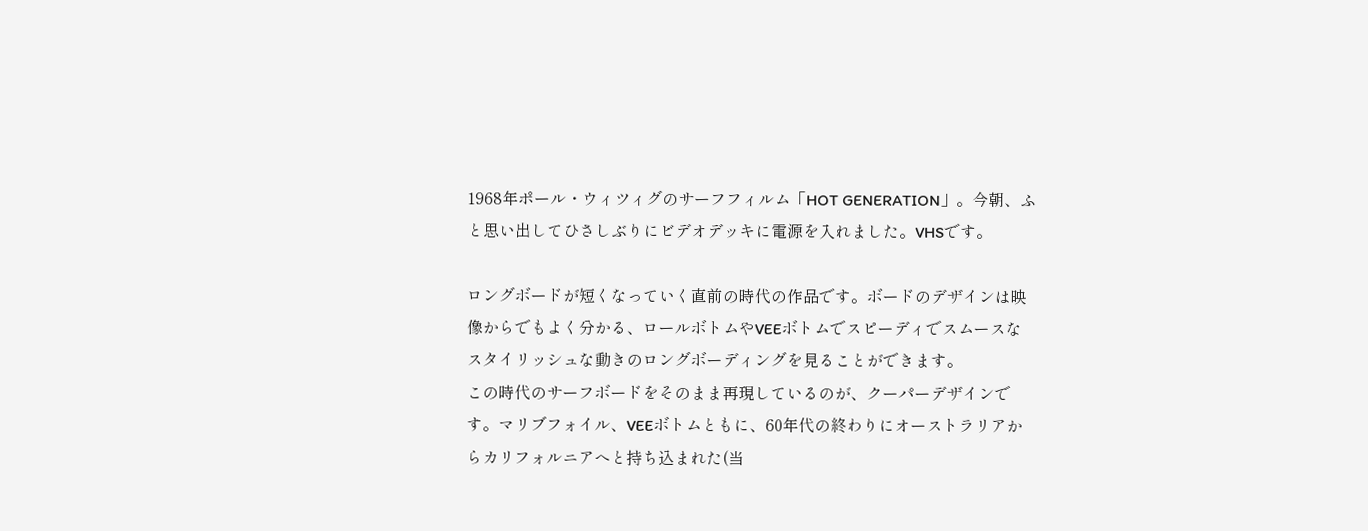1968年ポール・ウィツィグのサーフフィルム「HOT GENERATION」。今朝、ふと思い出してひさしぶりにビデオデッキに電源を入れました。VHSです。

ロングボードが短くなっていく直前の時代の作品です。ボードのデザインは映像からでもよく分かる、ロールボトムやVEEボトムでスピーディでスムースなスタイリッシュな動きのロングボーディングを見ることができます。
この時代のサーフボードをそのまま再現しているのが、クーパーデザインです。マリブフォイル、VEEボトムともに、60年代の終わりにオーストラリアからカリフォルニアへと持ち込まれた(当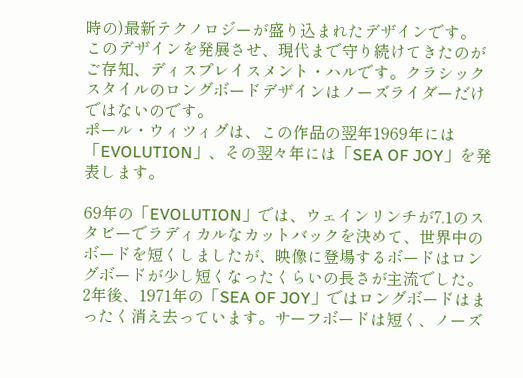時の)最新テクノロジーが盛り込まれたデザインです。
このデザインを発展させ、現代まで守り続けてきたのがご存知、ディスプレイスメント・ハルです。クラシックスタイルのロングボードデザインはノーズライダーだけではないのです。
ポール・ウィツィグは、この作品の翌年1969年には「EVOLUTION」、その翌々年には「SEA OF JOY」を発表します。

69年の「EVOLUTION」では、ウェインリンチが7.1のスタビーでラディカルなカットバックを決めて、世界中のボードを短くしましたが、映像に登場するボードはロングボードが少し短くなったくらいの長さが主流でした。
2年後、1971年の「SEA OF JOY」ではロングボードはまったく消え去っています。サーフボードは短く、ノーズ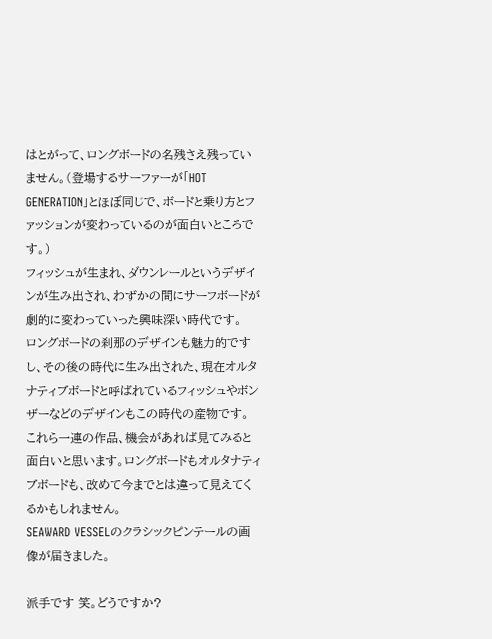はとがって、ロングボードの名残さえ残っていません。(登場するサーファーが「HOT GENERATION」とほぼ同じで、ボードと乗り方とファッションが変わっているのが面白いところです。)
フィッシュが生まれ、ダウンレールというデザインが生み出され、わずかの間にサーフボードが劇的に変わっていった興味深い時代です。
ロングボードの刹那のデザインも魅力的ですし、その後の時代に生み出された、現在オルタナティブボードと呼ばれているフィッシュやボンザーなどのデザインもこの時代の産物です。
これら一連の作品、機会があれば見てみると面白いと思います。ロングボードもオルタナティブボードも、改めて今までとは違って見えてくるかもしれません。
SEAWARD VESSELのクラシックピンテールの画像が届きました。

派手です 笑。どうですか?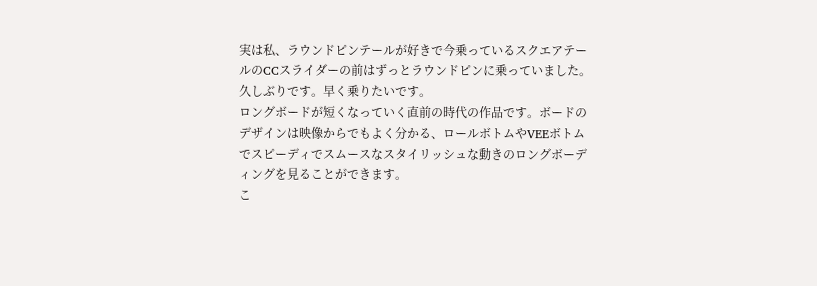実は私、ラウンドピンテールが好きで今乗っているスクエアテールのCCスライダーの前はずっとラウンドピンに乗っていました。久しぶりです。早く乗りたいです。
ロングボードが短くなっていく直前の時代の作品です。ボードのデザインは映像からでもよく分かる、ロールボトムやVEEボトムでスピーディでスムースなスタイリッシュな動きのロングボーディングを見ることができます。
こ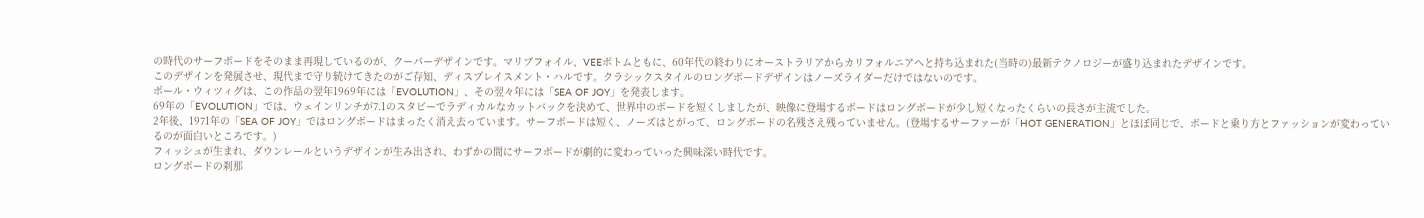の時代のサーフボードをそのまま再現しているのが、クーパーデザインです。マリブフォイル、VEEボトムともに、60年代の終わりにオーストラリアからカリフォルニアへと持ち込まれた(当時の)最新テクノロジーが盛り込まれたデザインです。
このデザインを発展させ、現代まで守り続けてきたのがご存知、ディスプレイスメント・ハルです。クラシックスタイルのロングボードデザインはノーズライダーだけではないのです。
ポール・ウィツィグは、この作品の翌年1969年には「EVOLUTION」、その翌々年には「SEA OF JOY」を発表します。
69年の「EVOLUTION」では、ウェインリンチが7.1のスタビーでラディカルなカットバックを決めて、世界中のボードを短くしましたが、映像に登場するボードはロングボードが少し短くなったくらいの長さが主流でした。
2年後、1971年の「SEA OF JOY」ではロングボードはまったく消え去っています。サーフボードは短く、ノーズはとがって、ロングボードの名残さえ残っていません。(登場するサーファーが「HOT GENERATION」とほぼ同じで、ボードと乗り方とファッションが変わっているのが面白いところです。)
フィッシュが生まれ、ダウンレールというデザインが生み出され、わずかの間にサーフボードが劇的に変わっていった興味深い時代です。
ロングボードの刹那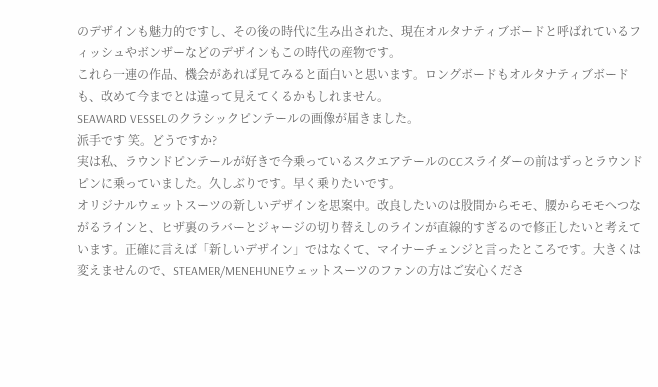のデザインも魅力的ですし、その後の時代に生み出された、現在オルタナティブボードと呼ばれているフィッシュやボンザーなどのデザインもこの時代の産物です。
これら一連の作品、機会があれば見てみると面白いと思います。ロングボードもオルタナティブボードも、改めて今までとは違って見えてくるかもしれません。
SEAWARD VESSELのクラシックピンテールの画像が届きました。
派手です 笑。どうですか?
実は私、ラウンドピンテールが好きで今乗っているスクエアテールのCCスライダーの前はずっとラウンドピンに乗っていました。久しぶりです。早く乗りたいです。
オリジナルウェットスーツの新しいデザインを思案中。改良したいのは股間からモモ、腰からモモへつながるラインと、ヒザ裏のラバーとジャージの切り替えしのラインが直線的すぎるので修正したいと考えています。正確に言えば「新しいデザイン」ではなくて、マイナーチェンジと言ったところです。大きくは変えませんので、STEAMER/MENEHUNEウェットスーツのファンの方はご安心くださ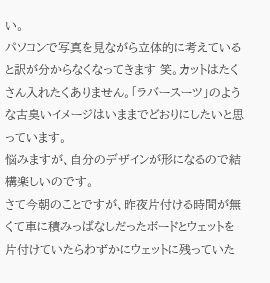い。
パソコンで写真を見ながら立体的に考えていると訳が分からなくなってきます 笑。カットはたくさん入れたくありません。「ラバースーツ」のような古臭いイメージはいままでどおりにしたいと思っています。
悩みますが、自分のデザインが形になるので結構楽しいのです。
さて今朝のことですが、昨夜片付ける時間が無くて車に積みっぱなしだったボードとウェットを片付けていたらわずかにウェットに残っていた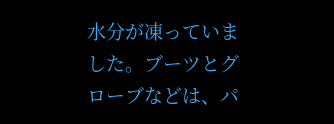水分が凍っていました。ブーツとグローブなどは、パ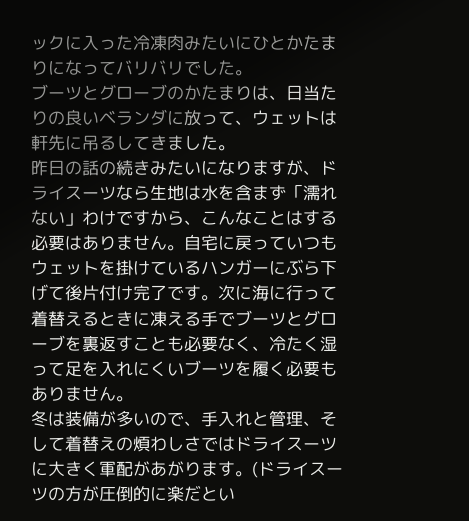ックに入った冷凍肉みたいにひとかたまりになってバリバリでした。
ブーツとグローブのかたまりは、日当たりの良いベランダに放って、ウェットは軒先に吊るしてきました。
昨日の話の続きみたいになりますが、ドライスーツなら生地は水を含まず「濡れない」わけですから、こんなことはする必要はありません。自宅に戻っていつもウェットを掛けているハンガーにぶら下げて後片付け完了です。次に海に行って着替えるときに凍える手でブーツとグローブを裏返すことも必要なく、冷たく湿って足を入れにくいブーツを履く必要もありません。
冬は装備が多いので、手入れと管理、そして着替えの煩わしさではドライスーツに大きく軍配があがります。(ドライスーツの方が圧倒的に楽だとい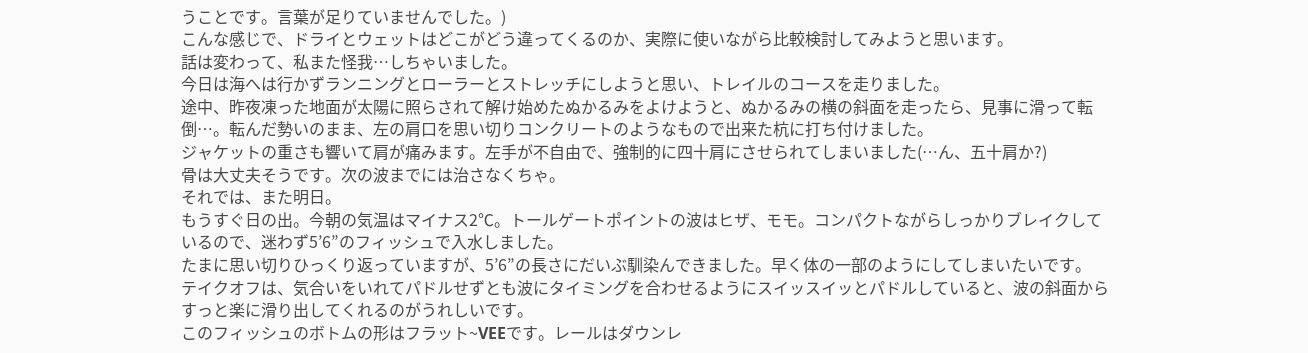うことです。言葉が足りていませんでした。)
こんな感じで、ドライとウェットはどこがどう違ってくるのか、実際に使いながら比較検討してみようと思います。
話は変わって、私また怪我…しちゃいました。
今日は海へは行かずランニングとローラーとストレッチにしようと思い、トレイルのコースを走りました。
途中、昨夜凍った地面が太陽に照らされて解け始めたぬかるみをよけようと、ぬかるみの横の斜面を走ったら、見事に滑って転倒…。転んだ勢いのまま、左の肩口を思い切りコンクリートのようなもので出来た杭に打ち付けました。
ジャケットの重さも響いて肩が痛みます。左手が不自由で、強制的に四十肩にさせられてしまいました(…ん、五十肩か?)
骨は大丈夫そうです。次の波までには治さなくちゃ。
それでは、また明日。
もうすぐ日の出。今朝の気温はマイナス2℃。トールゲートポイントの波はヒザ、モモ。コンパクトながらしっかりブレイクしているので、迷わず5’6”のフィッシュで入水しました。
たまに思い切りひっくり返っていますが、5’6”の長さにだいぶ馴染んできました。早く体の一部のようにしてしまいたいです。
テイクオフは、気合いをいれてパドルせずとも波にタイミングを合わせるようにスイッスイッとパドルしていると、波の斜面からすっと楽に滑り出してくれるのがうれしいです。
このフィッシュのボトムの形はフラット~VEEです。レールはダウンレ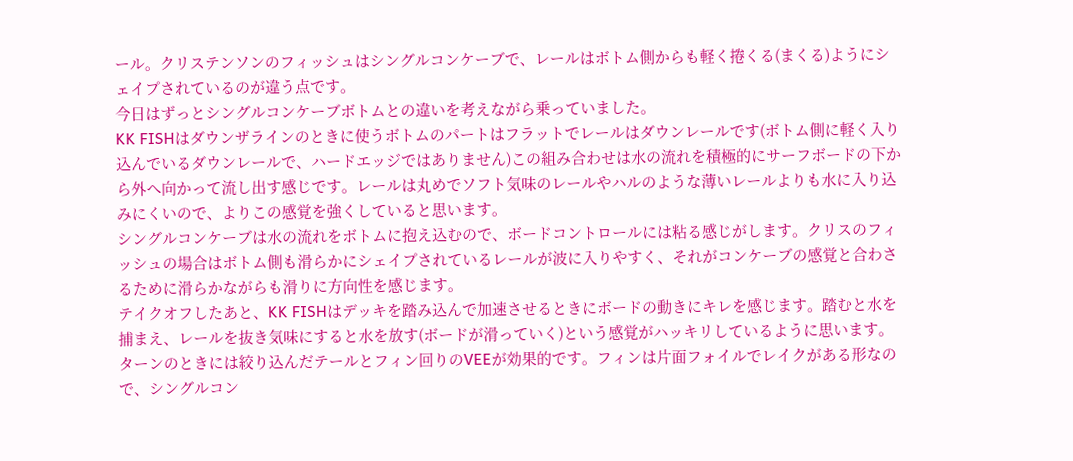ール。クリステンソンのフィッシュはシングルコンケーブで、レールはボトム側からも軽く捲くる(まくる)ようにシェイプされているのが違う点です。
今日はずっとシングルコンケーブボトムとの違いを考えながら乗っていました。
KK FISHはダウンザラインのときに使うボトムのパートはフラットでレールはダウンレールです(ボトム側に軽く入り込んでいるダウンレールで、ハードエッジではありません)この組み合わせは水の流れを積極的にサーフボードの下から外へ向かって流し出す感じです。レールは丸めでソフト気味のレールやハルのような薄いレールよりも水に入り込みにくいので、よりこの感覚を強くしていると思います。
シングルコンケーブは水の流れをボトムに抱え込むので、ボードコントロールには粘る感じがします。クリスのフィッシュの場合はボトム側も滑らかにシェイプされているレールが波に入りやすく、それがコンケーブの感覚と合わさるために滑らかながらも滑りに方向性を感じます。
テイクオフしたあと、KK FISHはデッキを踏み込んで加速させるときにボードの動きにキレを感じます。踏むと水を捕まえ、レールを抜き気味にすると水を放す(ボードが滑っていく)という感覚がハッキリしているように思います。
ターンのときには絞り込んだテールとフィン回りのVEEが効果的です。フィンは片面フォイルでレイクがある形なので、シングルコン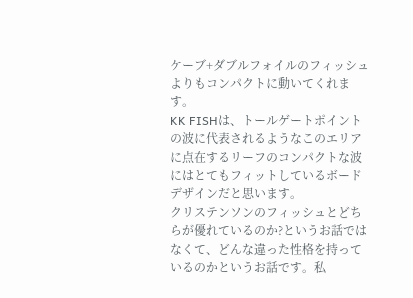ケーブ+ダブルフォイルのフィッシュよりもコンパクトに動いてくれます。
KK FISHは、トールゲートポイントの波に代表されるようなこのエリアに点在するリーフのコンパクトな波にはとてもフィットしているボードデザインだと思います。
クリステンソンのフィッシュとどちらが優れているのか?というお話ではなくて、どんな違った性格を持っているのかというお話です。私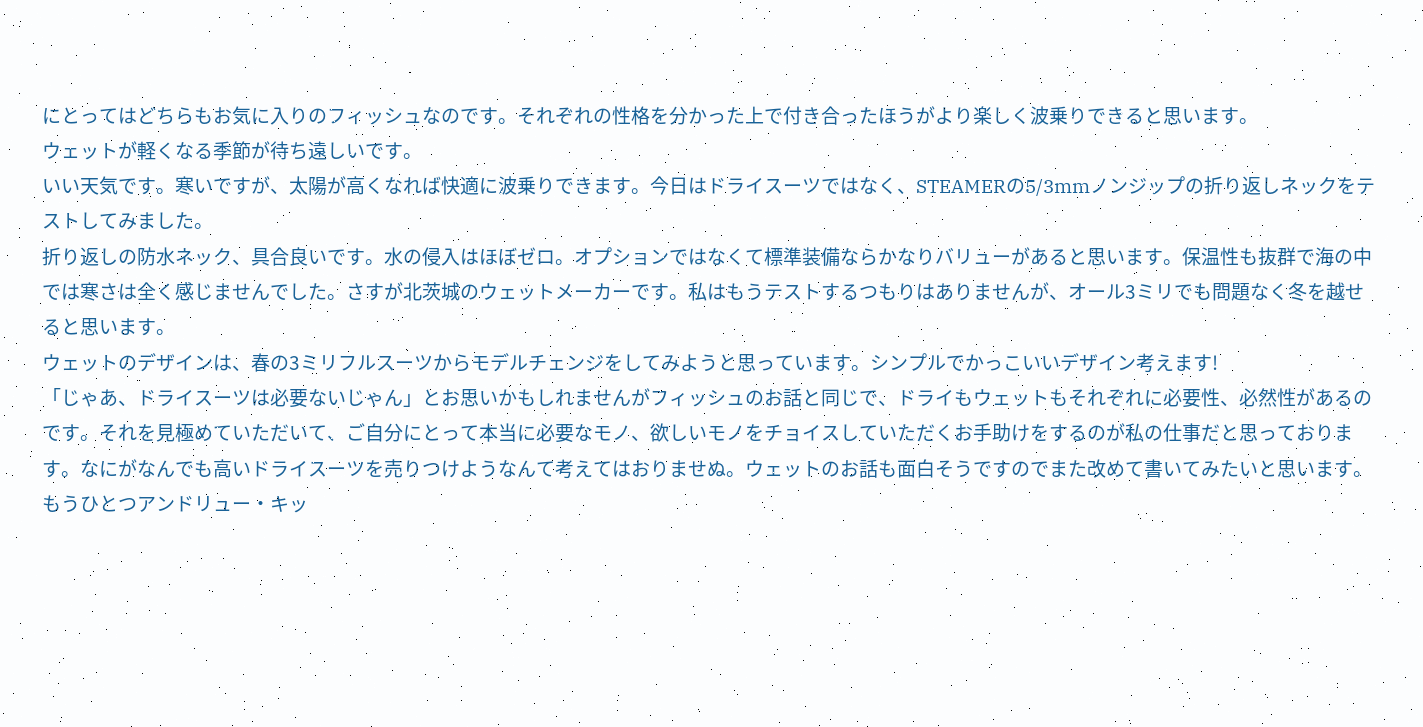にとってはどちらもお気に入りのフィッシュなのです。それぞれの性格を分かった上で付き合ったほうがより楽しく波乗りできると思います。
ウェットが軽くなる季節が待ち遠しいです。
いい天気です。寒いですが、太陽が高くなれば快適に波乗りできます。今日はドライスーツではなく、STEAMERの5/3mmノンジップの折り返しネックをテストしてみました。
折り返しの防水ネック、具合良いです。水の侵入はほぼゼロ。オプションではなくて標準装備ならかなりバリューがあると思います。保温性も抜群で海の中では寒さは全く感じませんでした。さすが北茨城のウェットメーカーです。私はもうテストするつもりはありませんが、オール3ミリでも問題なく冬を越せると思います。
ウェットのデザインは、春の3ミリフルスーツからモデルチェンジをしてみようと思っています。シンプルでかっこいいデザイン考えます!
「じゃあ、ドライスーツは必要ないじゃん」とお思いかもしれませんがフィッシュのお話と同じで、ドライもウェットもそれぞれに必要性、必然性があるのです。それを見極めていただいて、ご自分にとって本当に必要なモノ、欲しいモノをチョイスしていただくお手助けをするのが私の仕事だと思っております。なにがなんでも高いドライスーツを売りつけようなんて考えてはおりませぬ。ウェットのお話も面白そうですのでまた改めて書いてみたいと思います。
もうひとつアンドリュー・キッ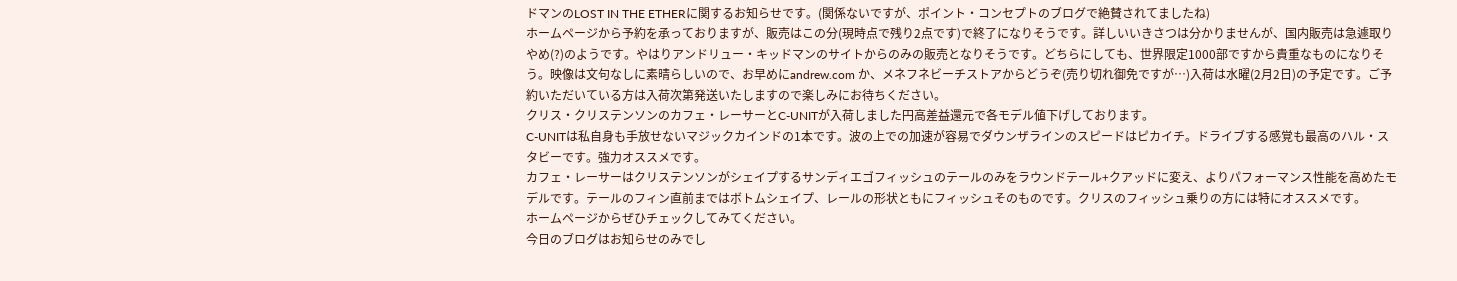ドマンのLOST IN THE ETHERに関するお知らせです。(関係ないですが、ポイント・コンセプトのブログで絶賛されてましたね)
ホームページから予約を承っておりますが、販売はこの分(現時点で残り2点です)で終了になりそうです。詳しいいきさつは分かりませんが、国内販売は急遽取りやめ(?)のようです。やはりアンドリュー・キッドマンのサイトからのみの販売となりそうです。どちらにしても、世界限定1000部ですから貴重なものになりそう。映像は文句なしに素晴らしいので、お早めにandrew.com か、メネフネビーチストアからどうぞ(売り切れ御免ですが…)入荷は水曜(2月2日)の予定です。ご予約いただいている方は入荷次第発送いたしますので楽しみにお待ちください。
クリス・クリステンソンのカフェ・レーサーとC-UNITが入荷しました円高差益還元で各モデル値下げしております。
C-UNITは私自身も手放せないマジックカインドの1本です。波の上での加速が容易でダウンザラインのスピードはピカイチ。ドライブする感覚も最高のハル・スタビーです。強力オススメです。
カフェ・レーサーはクリステンソンがシェイプするサンディエゴフィッシュのテールのみをラウンドテール+クアッドに変え、よりパフォーマンス性能を高めたモデルです。テールのフィン直前まではボトムシェイプ、レールの形状ともにフィッシュそのものです。クリスのフィッシュ乗りの方には特にオススメです。
ホームページからぜひチェックしてみてください。
今日のブログはお知らせのみでし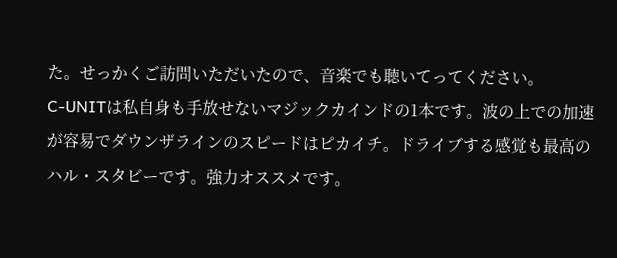た。せっかくご訪問いただいたので、音楽でも聴いてってください。
C-UNITは私自身も手放せないマジックカインドの1本です。波の上での加速が容易でダウンザラインのスピードはピカイチ。ドライブする感覚も最高のハル・スタビーです。強力オススメです。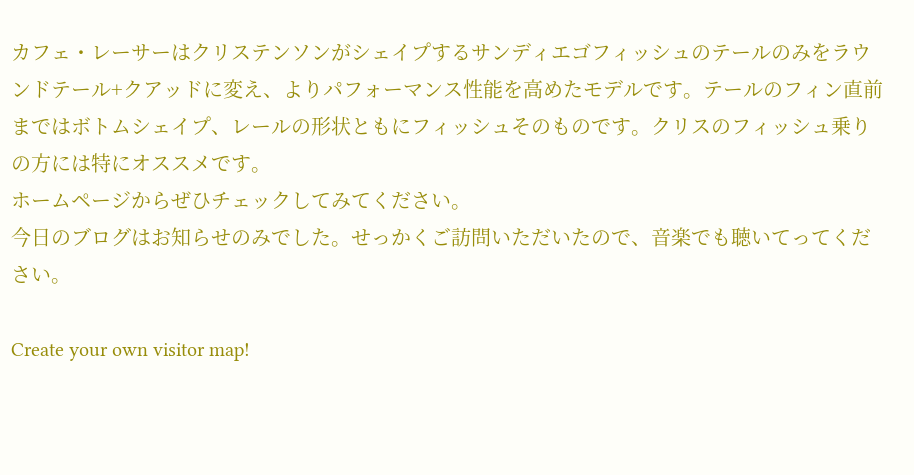カフェ・レーサーはクリステンソンがシェイプするサンディエゴフィッシュのテールのみをラウンドテール+クアッドに変え、よりパフォーマンス性能を高めたモデルです。テールのフィン直前まではボトムシェイプ、レールの形状ともにフィッシュそのものです。クリスのフィッシュ乗りの方には特にオススメです。
ホームページからぜひチェックしてみてください。
今日のブログはお知らせのみでした。せっかくご訪問いただいたので、音楽でも聴いてってください。

Create your own visitor map!